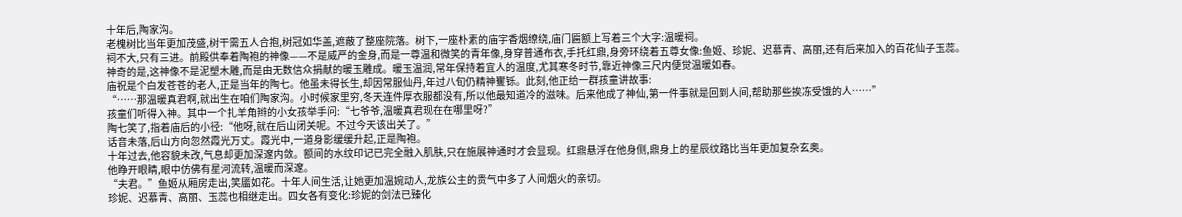十年后,陶家沟。
老槐树比当年更加茂盛,树干需五人合抱,树冠如华盖,遮蔽了整座院落。树下,一座朴素的庙宇香烟缭绕,庙门匾额上写着三个大字:温暖祠。
祠不大,只有三进。前殿供奉着陶袍的神像——不是威严的金身,而是一尊温和微笑的青年像,身穿普通布衣,手托红鼎,身旁环绕着五尊女像:鱼姬、珍妮、迟慕青、高丽,还有后来加入的百花仙子玉蕊。
神奇的是,这神像不是泥塑木雕,而是由无数信众捐献的暖玉雕成。暖玉温润,常年保持着宜人的温度,尤其寒冬时节,靠近神像三尺内便觉温暖如春。
庙祝是个白发苍苍的老人,正是当年的陶七。他虽未得长生,却因常服仙丹,年过八旬仍精神矍铄。此刻,他正给一群孩童讲故事:
“……那温暖真君啊,就出生在咱们陶家沟。小时候家里穷,冬天连件厚衣服都没有,所以他最知道冷的滋味。后来他成了神仙,第一件事就是回到人间,帮助那些挨冻受饿的人……”
孩童们听得入神。其中一个扎羊角辫的小女孩举手问:“七爷爷,温暖真君现在在哪里呀?”
陶七笑了,指着庙后的小径:“他呀,就在后山闭关呢。不过今天该出关了。”
话音未落,后山方向忽然霞光万丈。霞光中,一道身影缓缓升起,正是陶袍。
十年过去,他容貌未改,气息却更加深邃内敛。额间的水纹印记已完全融入肌肤,只在施展神通时才会显现。红鼎悬浮在他身侧,鼎身上的星辰纹路比当年更加复杂玄奥。
他睁开眼睛,眼中仿佛有星河流转,温暖而深邃。
“夫君。”鱼姬从厢房走出,笑靥如花。十年人间生活,让她更加温婉动人,龙族公主的贵气中多了人间烟火的亲切。
珍妮、迟慕青、高丽、玉蕊也相继走出。四女各有变化:珍妮的剑法已臻化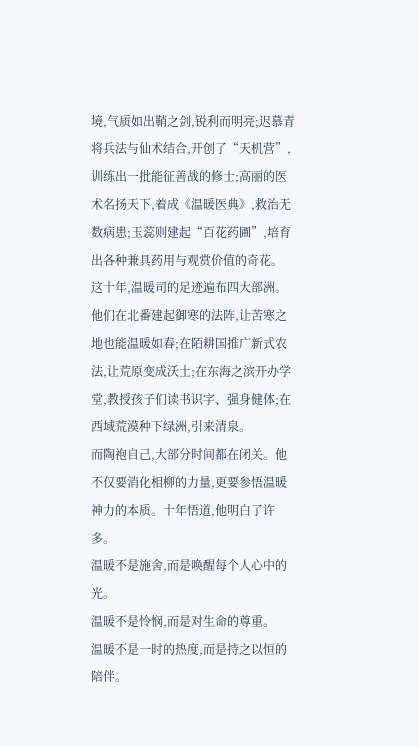境,气质如出鞘之剑,锐利而明亮;迟慕青将兵法与仙术结合,开创了“天机营”,训练出一批能征善战的修士;高丽的医术名扬天下,着成《温暖医典》,救治无数病患;玉蕊则建起“百花药圃”,培育出各种兼具药用与观赏价值的奇花。
这十年,温暖司的足迹遍布四大部洲。他们在北番建起御寒的法阵,让苦寒之地也能温暖如春;在陌耕国推广新式农法,让荒原变成沃土;在东海之滨开办学堂,教授孩子们读书识字、强身健体;在西域荒漠种下绿洲,引来清泉。
而陶袍自己,大部分时间都在闭关。他不仅要消化相柳的力量,更要参悟温暖神力的本质。十年悟道,他明白了许多。
温暖不是施舍,而是唤醒每个人心中的光。
温暖不是怜悯,而是对生命的尊重。
温暖不是一时的热度,而是持之以恒的陪伴。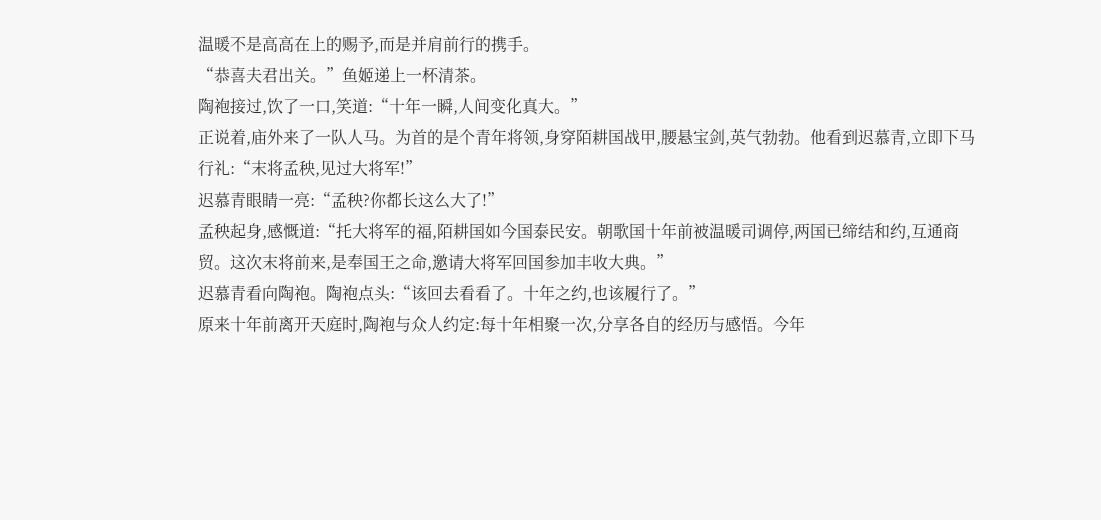温暖不是高高在上的赐予,而是并肩前行的携手。
“恭喜夫君出关。”鱼姬递上一杯清茶。
陶袍接过,饮了一口,笑道:“十年一瞬,人间变化真大。”
正说着,庙外来了一队人马。为首的是个青年将领,身穿陌耕国战甲,腰悬宝剑,英气勃勃。他看到迟慕青,立即下马行礼:“末将孟秧,见过大将军!”
迟慕青眼睛一亮:“孟秧?你都长这么大了!”
孟秧起身,感慨道:“托大将军的福,陌耕国如今国泰民安。朝歌国十年前被温暖司调停,两国已缔结和约,互通商贸。这次末将前来,是奉国王之命,邀请大将军回国参加丰收大典。”
迟慕青看向陶袍。陶袍点头:“该回去看看了。十年之约,也该履行了。”
原来十年前离开天庭时,陶袍与众人约定:每十年相聚一次,分享各自的经历与感悟。今年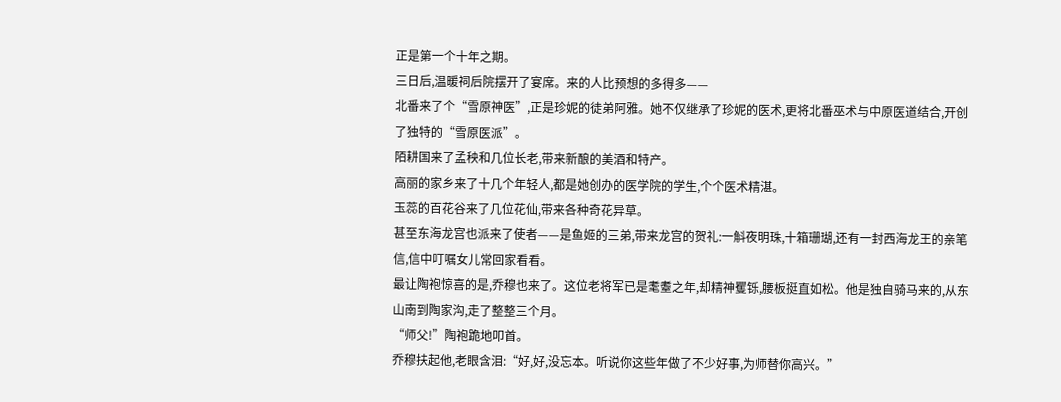正是第一个十年之期。
三日后,温暖祠后院摆开了宴席。来的人比预想的多得多——
北番来了个“雪原神医”,正是珍妮的徒弟阿雅。她不仅继承了珍妮的医术,更将北番巫术与中原医道结合,开创了独特的“雪原医派”。
陌耕国来了孟秧和几位长老,带来新酿的美酒和特产。
高丽的家乡来了十几个年轻人,都是她创办的医学院的学生,个个医术精湛。
玉蕊的百花谷来了几位花仙,带来各种奇花异草。
甚至东海龙宫也派来了使者——是鱼姬的三弟,带来龙宫的贺礼:一斛夜明珠,十箱珊瑚,还有一封西海龙王的亲笔信,信中叮嘱女儿常回家看看。
最让陶袍惊喜的是,乔穆也来了。这位老将军已是耄耋之年,却精神矍铄,腰板挺直如松。他是独自骑马来的,从东山南到陶家沟,走了整整三个月。
“师父!”陶袍跪地叩首。
乔穆扶起他,老眼含泪:“好,好,没忘本。听说你这些年做了不少好事,为师替你高兴。”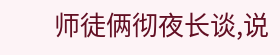师徒俩彻夜长谈,说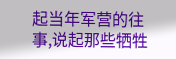起当年军营的往事,说起那些牺牲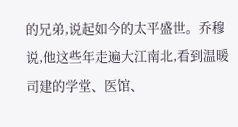的兄弟,说起如今的太平盛世。乔穆说,他这些年走遍大江南北,看到温暖司建的学堂、医馆、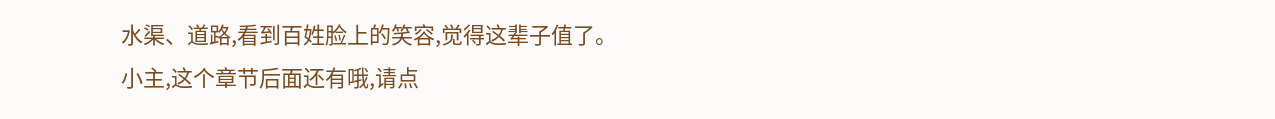水渠、道路,看到百姓脸上的笑容,觉得这辈子值了。
小主,这个章节后面还有哦,请点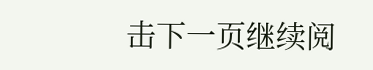击下一页继续阅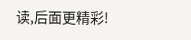读,后面更精彩!